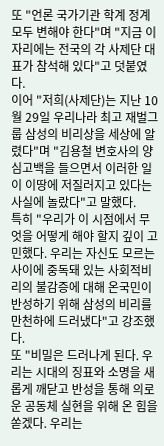또 "언론 국가기관 학계 정계 모두 변해야 한다"며 "지금 이자리에는 전국의 각 사제단 대표가 참석해 있다"고 덧붙였다.
이어 "저희(사제단)는 지난 10월 29일 우리나라 최고 재벌그룹 삼성의 비리상을 세상에 알렸다"며 "김용철 변호사의 양심고백을 들으면서 이러한 일이 이땅에 저질러지고 있다는 사실에 놀랐다"고 말했다.
특히 "우리가 이 시점에서 무엇을 어떻게 해야 할지 깊이 고민했다. 우리는 자신도 모르는 사이에 중독돼 있는 사회적비리의 불감증에 대해 온국민이 반성하기 위해 삼성의 비리를 만천하에 드러냈다"고 강조했다.
또 "비밀은 드러나게 된다. 우리는 시대의 징표와 소명을 새롭게 깨닫고 반성을 통해 의로운 공동체 실현을 위해 온 힘을 쏟겠다. 우리는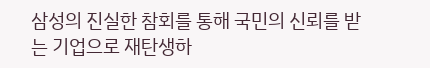삼성의 진실한 참회를 통해 국민의 신뢰를 받는 기업으로 재탄생하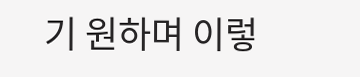기 원하며 이렇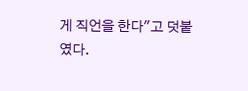게 직언을 한다"고 덧붙였다.